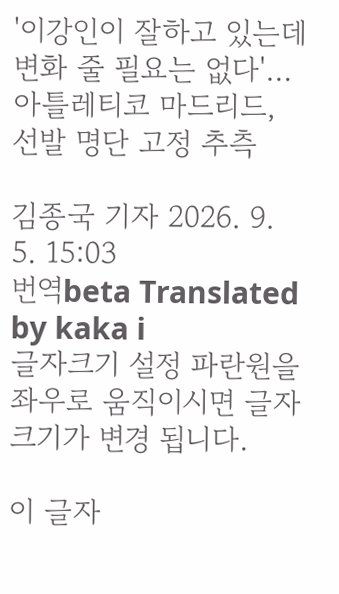'이강인이 잘하고 있는데 변화 줄 필요는 없다'…아틀레티코 마드리드, 선발 명단 고정 추측

김종국 기자 2026. 9. 5. 15:03
번역beta Translated by kaka i
글자크기 설정 파란원을 좌우로 움직이시면 글자크기가 변경 됩니다.

이 글자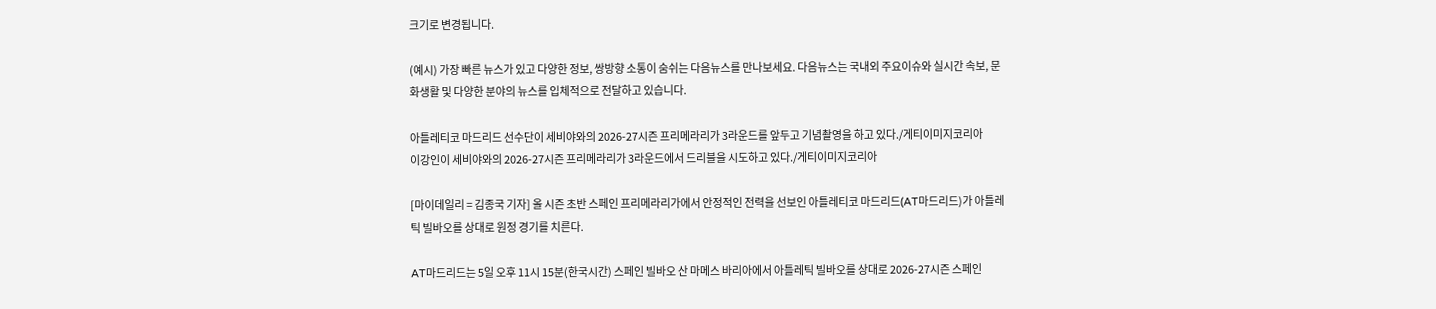크기로 변경됩니다.

(예시) 가장 빠른 뉴스가 있고 다양한 정보, 쌍방향 소통이 숨쉬는 다음뉴스를 만나보세요. 다음뉴스는 국내외 주요이슈와 실시간 속보, 문화생활 및 다양한 분야의 뉴스를 입체적으로 전달하고 있습니다.

아틀레티코 마드리드 선수단이 세비야와의 2026-27시즌 프리메라리가 3라운드를 앞두고 기념촬영을 하고 있다./게티이미지코리아
이강인이 세비야와의 2026-27시즌 프리메라리가 3라운드에서 드리블을 시도하고 있다./게티이미지코리아

[마이데일리 = 김종국 기자] 올 시즌 초반 스페인 프리메라리가에서 안정적인 전력을 선보인 아틀레티코 마드리드(AT마드리드)가 아틀레틱 빌바오를 상대로 원정 경기를 치른다.

AT마드리드는 5일 오후 11시 15분(한국시간) 스페인 빌바오 산 마메스 바리아에서 아틀레틱 빌바오를 상대로 2026-27시즌 스페인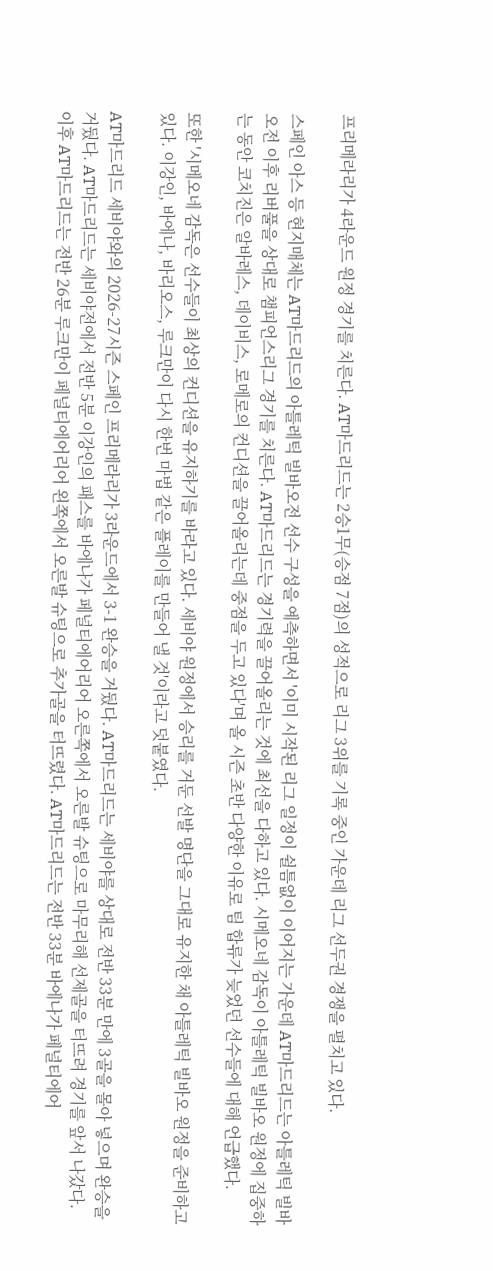프리메라리가 4라운드 원정 경기를 치른다. AT마드리드는 2승1무(승점 7점)의 성적으로 리그 3위를 기록 중인 가운데 리그 선두권 경쟁을 펼치고 있다.

스페인 아스 등 현지매체는 AT마드리드의 아틀레틱 빌바오전 선수 구성을 예측하면서 '이미 시작된 리그 일정이 쉴틈없이 이어지는 가운데 AT마드리드는 아틀레틱 빌바오전 이후 리버풀을 상대로 챔피언스리그 경기를 치른다. AT마드리드는 경기력을 끌어올리는 것에 최선을 다하고 있다. 시메오네 감독이 아틀레틱 빌바오 원정에 집중하는 동안 코치진은 알바레스, 데이비스, 로메로의 컨디션을 끌어올리는데 중점을 두고 있다'며 올 시즌 초반 다양한 이유로 팀 합류가 늦었던 선수들에 대해 언급했다.

또한 '시메오네 감독은 선수들이 최상의 컨디션을 유지하기를 바라고 있다. 세비야 원정에서 승리를 거둔 선발 명단을 그대로 유지한 채 아틀레틱 빌바오 원정을 준비하고 있다. 이강인, 바에나, 바리오스, 루크만이 다시 한번 마법 같은 플레이를 만들어 낼 것'이라고 덧붙였다.

AT마드리드 세비야와의 2026-27시즌 스페인 프리메라리가 3라운드에서 3-1 완승을 거뒀다. AT마드리드는 세비야를 상대로 전반 33분 만에 3골을 몰아 넣으며 완승을 거뒀다. AT마드리드는 세비야전에서 전반 5분 이강인의 패스를 바에나가 페널티에어리어 오른쪽에서 오른발 슈팅으로 마무리해 선제골을 터뜨려 경기를 앞서 나갔다. 이후 AT마드리드는 전반 26분 루크만이 페널티에어리어 왼쪽에서 오른발 슈팅으로 추가골을 터뜨렸다. AT마드리드는 전반 33분 바에나가 페널티에어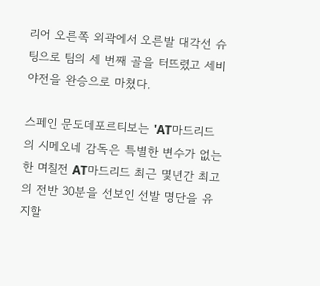리어 오른쪽 외곽에서 오른발 대각선 슈팅으로 팀의 세 번째 골을 터뜨렸고 세비야전을 완승으로 마쳤다.

스페인 문도데포르티보는 'AT마드리드의 시메오네 감독은 특별한 변수가 없는 한 며칠전 AT마드리드 최근 몇년간 최고의 전반 30분을 선보인 선발 명단을 유지할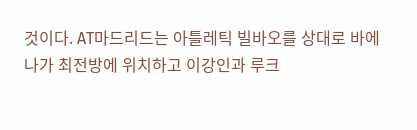것이다. AT마드리드는 아틀레틱 빌바오를 상대로 바에나가 최전방에 위치하고 이강인과 루크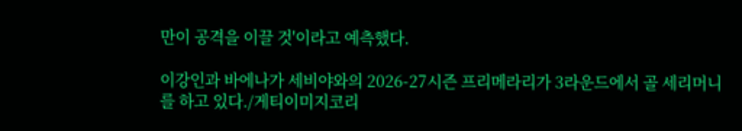만이 공격을 이끌 것'이라고 예측했다.

이강인과 바에나가 세비야와의 2026-27시즌 프리메라리가 3라운드에서 골 세리머니를 하고 있다./게티이미지코리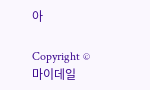아

Copyright © 마이데일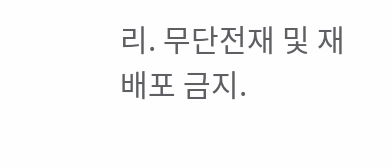리. 무단전재 및 재배포 금지.